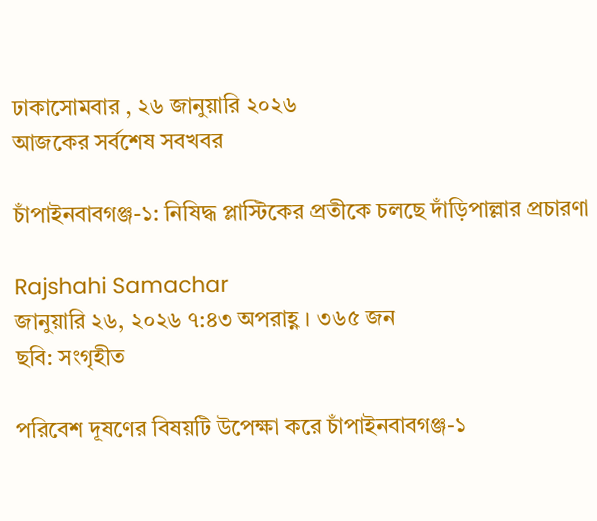ঢাকাসোমবার , ২৬ জানুয়ারি ২০২৬
আজকের সর্বশেষ সবখবর

চাঁপাইনবাবগঞ্জ-১: নিষিদ্ধ প্লাস্টিকের প্রতীকে চলছে দাঁড়িপাল্লার প্রচারণা

Rajshahi Samachar
জানুয়ারি ২৬, ২০২৬ ৭:৪৩ অপরাহ্ণ । ৩৬৫ জন
ছবি: সংগৃহীত

পরিবেশ দূষণের বিষয়টি উপেক্ষা করে চাঁপাইনবাবগঞ্জ-১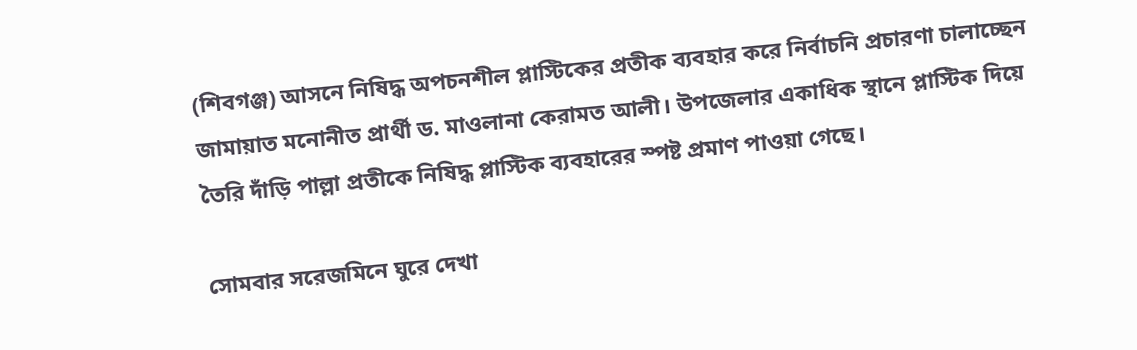(শিবগঞ্জ) আসনে নিষিদ্ধ অপচনশীল প্লাস্টিকের প্রতীক ব্যবহার করে নির্বাচনি প্রচারণা চালাচ্ছেন জামায়াত মনোনীত প্রার্থী ড. মাওলানা কেরামত আলী। উপজেলার একাধিক স্থানে প্লাস্টিক দিয়ে তৈরি দাঁড়ি পাল্লা প্রতীকে নিষিদ্ধ প্লাস্টিক ব্যবহারের স্পষ্ট প্রমাণ পাওয়া গেছে।

সোমবার সরেজমিনে ঘুরে দেখা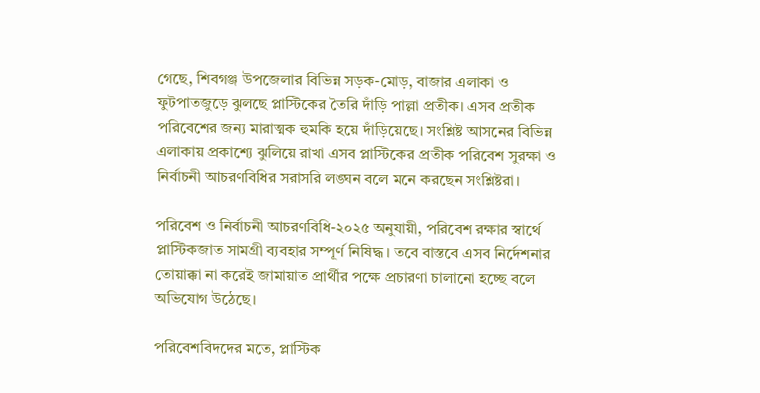গেছে, শিবগঞ্জ উপজেলার বিভিন্ন সড়ক-মোড়, বাজার এলাকা ও ফুটপাতজুড়ে ঝুলছে প্লাস্টিকের তৈরি দাঁড়ি পাল্লা প্রতীক। এসব প্রতীক পরিবেশের জন্য মারাত্মক হুমকি হয়ে দাঁড়িয়েছে। সংশ্লিষ্ট আসনের বিভিন্ন এলাকায় প্রকাশ্যে ঝুলিয়ে রাখা এসব প্লাস্টিকের প্রতীক পরিবেশ সুরক্ষা ও নির্বাচনী আচরণবিধির সরাসরি লঙ্ঘন বলে মনে করছেন সংশ্লিষ্টরা।

পরিবেশ ও নির্বাচনী আচরণবিধি-২০২৫ অনুযায়ী, পরিবেশ রক্ষার স্বার্থে প্লাস্টিকজাত সামগ্রী ব্যবহার সম্পূর্ণ নিষিদ্ধ। তবে বাস্তবে এসব নির্দেশনার তোয়াক্কা না করেই জামায়াত প্রার্থীর পক্ষে প্রচারণা চালানো হচ্ছে বলে অভিযোগ উঠেছে।

পরিবেশবিদদের মতে, প্লাস্টিক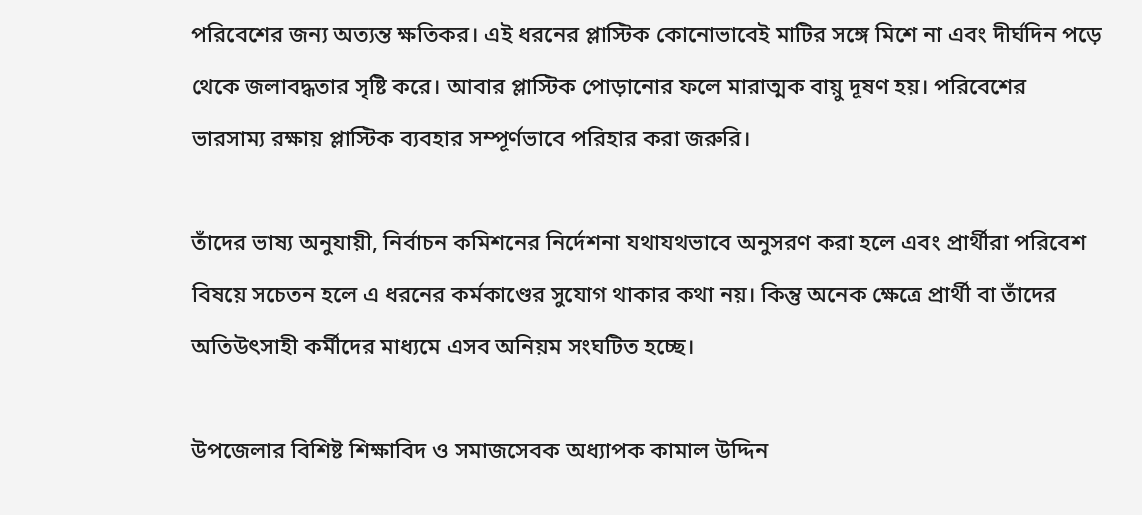পরিবেশের জন্য অত্যন্ত ক্ষতিকর। এই ধরনের প্লাস্টিক কোনোভাবেই মাটির সঙ্গে মিশে না এবং দীর্ঘদিন পড়ে থেকে জলাবদ্ধতার সৃষ্টি করে। আবার প্লাস্টিক পোড়ানোর ফলে মারাত্মক বায়ু দূষণ হয়। পরিবেশের ভারসাম্য রক্ষায় প্লাস্টিক ব্যবহার সম্পূর্ণভাবে পরিহার করা জরুরি।

তাঁদের ভাষ্য অনুযায়ী, নির্বাচন কমিশনের নির্দেশনা যথাযথভাবে অনুসরণ করা হলে এবং প্রার্থীরা পরিবেশ বিষয়ে সচেতন হলে এ ধরনের কর্মকাণ্ডের সুযোগ থাকার কথা নয়। কিন্তু অনেক ক্ষেত্রে প্রার্থী বা তাঁদের অতিউৎসাহী কর্মীদের মাধ্যমে এসব অনিয়ম সংঘটিত হচ্ছে।

উপজেলার বিশিষ্ট শিক্ষাবিদ ও সমাজসেবক অধ্যাপক কামাল উদ্দিন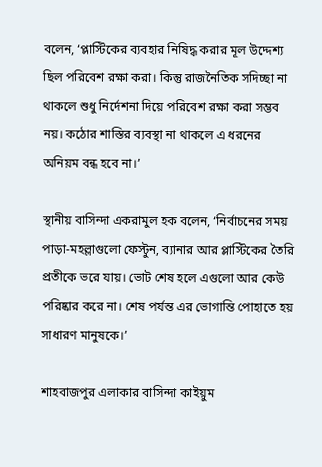বলেন, ‘প্লাস্টিকের ব্যবহার নিষিদ্ধ করার মূল উদ্দেশ্য ছিল পরিবেশ রক্ষা করা। কিন্তু রাজনৈতিক সদিচ্ছা না থাকলে শুধু নির্দেশনা দিয়ে পরিবেশ রক্ষা করা সম্ভব নয়। কঠোর শাস্তির ব্যবস্থা না থাকলে এ ধরনের অনিয়ম বন্ধ হবে না।’

স্থানীয় বাসিন্দা একরামুল হক বলেন, ‘নির্বাচনের সময় পাড়া-মহল্লাগুলো ফেস্টুন, ব্যানার আর প্লাস্টিকের তৈরি প্রতীকে ভরে যায়। ভোট শেষ হলে এগুলো আর কেউ পরিষ্কার করে না। শেষ পর্যন্ত এর ভোগান্তি পোহাতে হয় সাধারণ মানুষকে।’

শাহবাজপুর এলাকার বাসিন্দা কাইয়ুম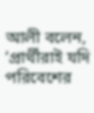আলী বলেন, ‘প্রার্থীরাই যদি পরিবেশের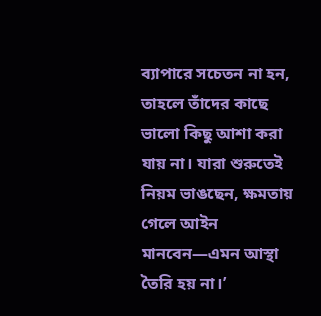ব্যাপারে সচেতন না হন, তাহলে তাঁদের কাছে ভালো কিছু আশা করা যায় না। যারা শুরুতেই নিয়ম ভাঙছেন, ক্ষমতায় গেলে আইন মানবেন—এমন আস্থা তৈরি হয় না।’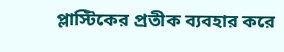প্লাস্টিকের প্রতীক ব্যবহার করে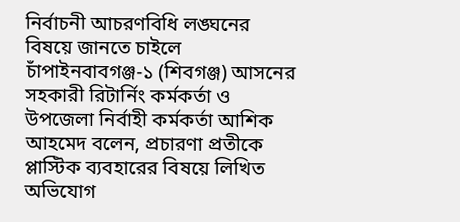নির্বাচনী আচরণবিধি লঙ্ঘনের বিষয়ে জানতে চাইলে চাঁপাইনবাবগঞ্জ-১ (শিবগঞ্জ) আসনের সহকারী রিটার্নিং কর্মকর্তা ও উপজেলা নির্বাহী কর্মকর্তা আশিক আহমেদ বলেন, প্রচারণা প্রতীকে প্লাস্টিক ব্যবহারের বিষয়ে লিখিত অভিযোগ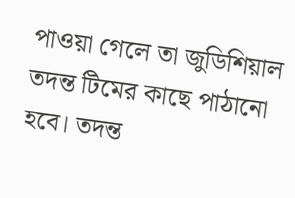পাওয়া গেলে তা জুডিশিয়াল তদন্ত টিমের কাছে পাঠানো হবে। তদন্ত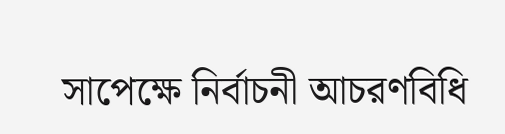সাপেক্ষে নির্বাচনী আচরণবিধি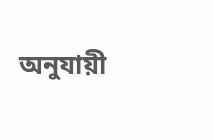অনুযায়ী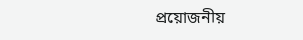প্রয়োজনীয়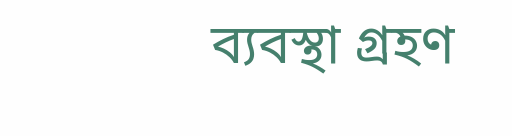ব্যবস্থা গ্রহণ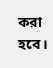করা হবে।